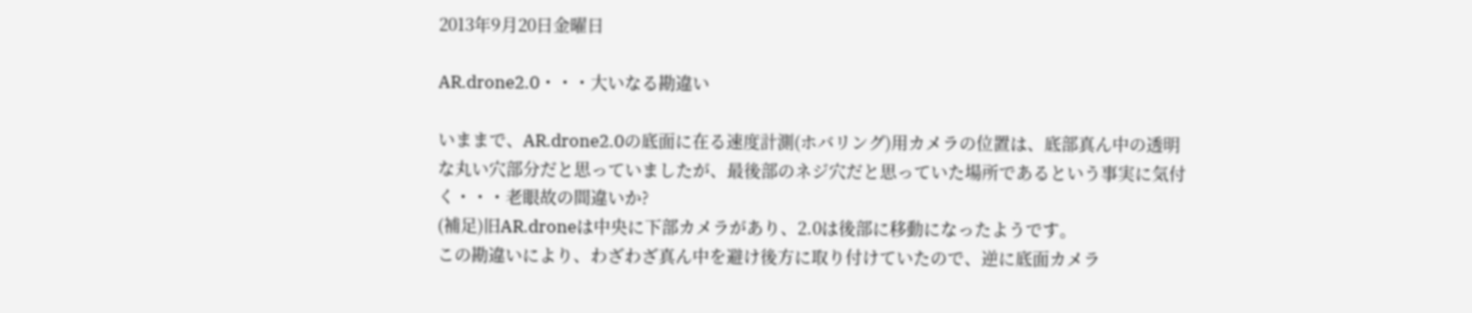2013年9月20日金曜日

AR.drone2.0・・・大いなる勘違い

いままで、AR.drone2.0の底面に在る速度計測(ホバリング)用カメラの位置は、底部真ん中の透明な丸い穴部分だと思っていましたが、最後部のネジ穴だと思っていた場所であるという事実に気付く・・・老眼故の間違いか?
(補足)旧AR.droneは中央に下部カメラがあり、2.0は後部に移動になったようです。
この勘違いにより、わざわざ真ん中を避け後方に取り付けていたので、逆に底面カメラ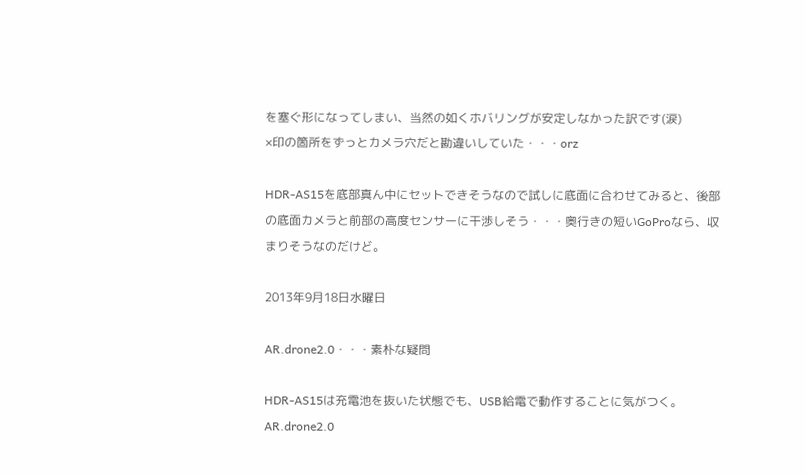を塞ぐ形になってしまい、当然の如くホバリングが安定しなかった訳です(涙)
×印の箇所をずっとカメラ穴だと勘違いしていた・・・orz

HDR-AS15を底部真ん中にセットできそうなので試しに底面に合わせてみると、後部の底面カメラと前部の高度センサーに干渉しそう・・・奥行きの短いGoProなら、収まりそうなのだけど。

2013年9月18日水曜日

AR.drone2.0・・・素朴な疑問

HDR-AS15は充電池を抜いた状態でも、USB給電で動作することに気がつく。
AR.drone2.0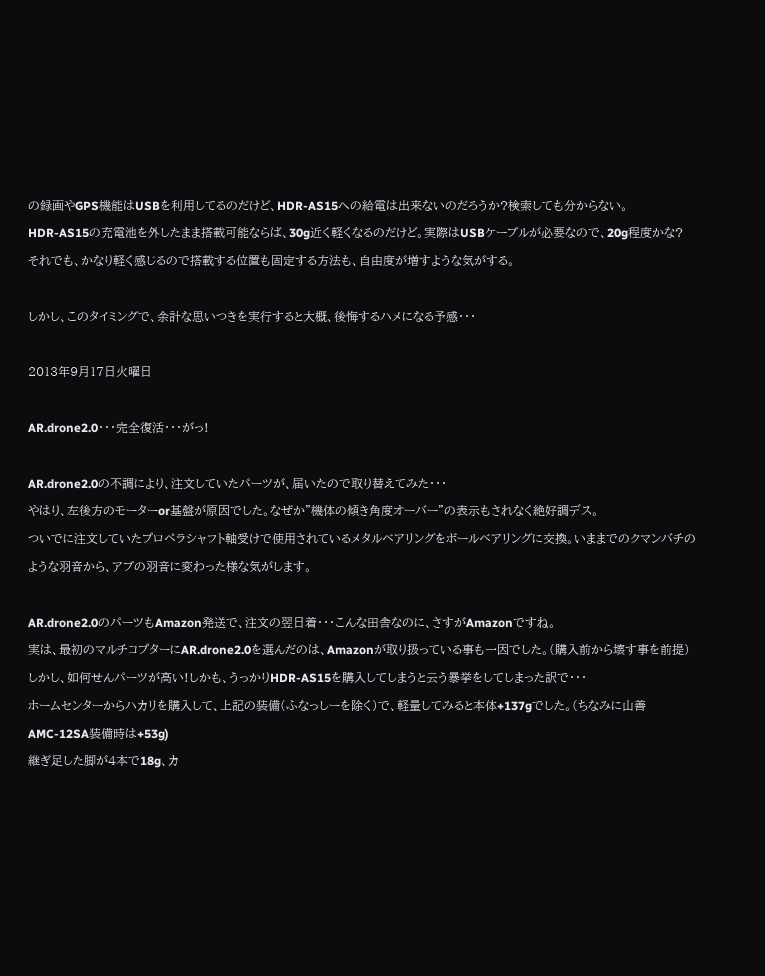の録画やGPS機能はUSBを利用してるのだけど、HDR-AS15への給電は出来ないのだろうか?検索しても分からない。
HDR-AS15の充電池を外したまま搭載可能ならば、30g近く軽くなるのだけど。実際はUSBケーブルが必要なので、20g程度かな?
それでも、かなり軽く感じるので搭載する位置も固定する方法も、自由度が増すような気がする。

しかし、このタイミングで、余計な思いつきを実行すると大概、後悔するハメになる予感・・・

2013年9月17日火曜日

AR.drone2.0・・・完全復活・・・がっ!

AR.drone2.0の不調により、注文していたパーツが、届いたので取り替えてみた・・・
やはり、左後方のモーターor基盤が原因でした。なぜか”機体の傾き角度オーバー”の表示もされなく絶好調デス。
ついでに注文していたプロペラシャフト軸受けで使用されているメタルベアリングをボールベアリングに交換。いままでのクマンバチのような羽音から、アブの羽音に変わった様な気がします。

AR.drone2.0のパーツもAmazon発送で、注文の翌日着・・・こんな田舎なのに、さすがAmazonですね。
実は、最初のマルチコプターにAR.drone2.0を選んだのは、Amazonが取り扱っている事も一因でした。(購入前から壊す事を前提)
しかし、如何せんパーツが高い!しかも、うっかりHDR-AS15を購入してしまうと云う暴挙をしてしまった訳で・・・
ホームセンターからハカリを購入して、上記の装備(ふなっしーを除く)で、軽量してみると本体+137gでした。(ちなみに山善AMC-12SA装備時は+53g)
継ぎ足した脚が4本で18g、カ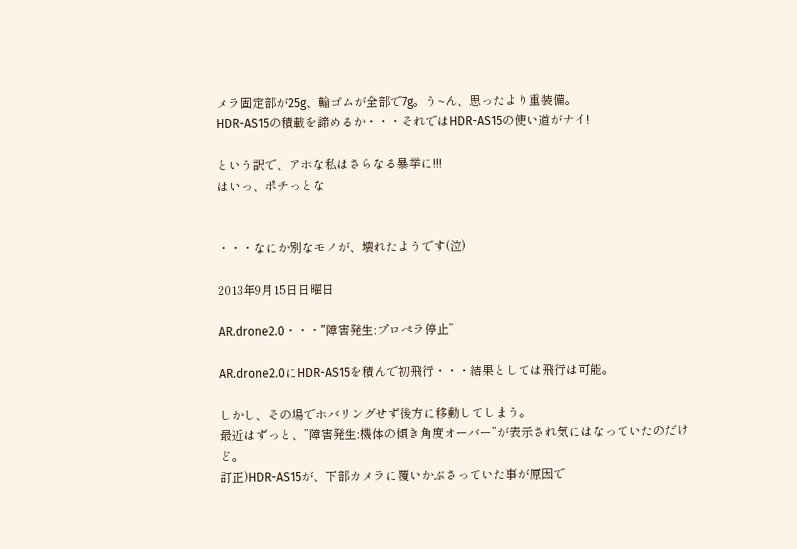メラ固定部が25g、輪ゴムが全部で7g。う~ん、思ったより重装備。
HDR-AS15の積載を諦めるか・・・それではHDR-AS15の使い道がナイ!

という訳で、アホな私はさらなる暴挙に!!!
はいっ、ポチっとな


・・・なにか別なモノが、壊れたようです(泣)

2013年9月15日日曜日

AR.drone2.0・・・”障害発生:プロぺラ停止”

AR.drone2.0にHDR-AS15を積んで初飛行・・・結果としては飛行は可能。

しかし、その場でホバリングせず後方に移動してしまう。
最近はずっと、”障害発生:機体の傾き角度オーバー”が表示され気にはなっていたのだけど。
訂正)HDR-AS15が、下部カメラに覆いかぶさっていた事が原因で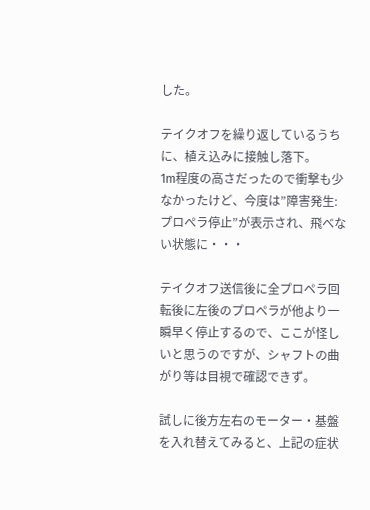した。

テイクオフを繰り返しているうちに、植え込みに接触し落下。
1m程度の高さだったので衝撃も少なかったけど、今度は”障害発生:プロぺラ停止”が表示され、飛べない状態に・・・

テイクオフ送信後に全プロペラ回転後に左後のプロペラが他より一瞬早く停止するので、ここが怪しいと思うのですが、シャフトの曲がり等は目視で確認できず。

試しに後方左右のモーター・基盤を入れ替えてみると、上記の症状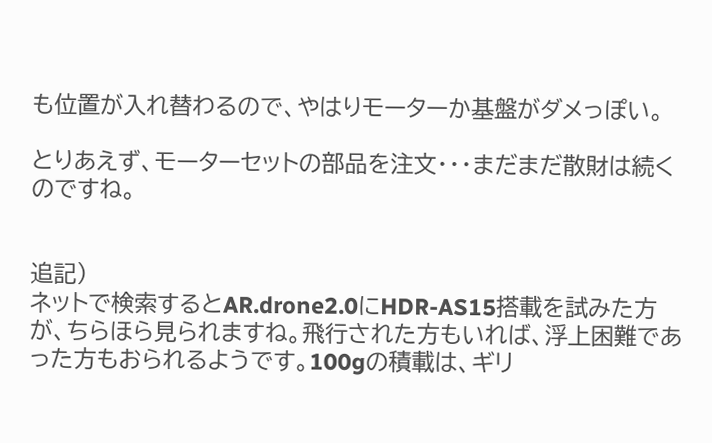も位置が入れ替わるので、やはりモーターか基盤がダメっぽい。

とりあえず、モーターセットの部品を注文・・・まだまだ散財は続くのですね。


追記)
ネットで検索するとAR.drone2.0にHDR-AS15搭載を試みた方が、ちらほら見られますね。飛行された方もいれば、浮上困難であった方もおられるようです。100gの積載は、ギリ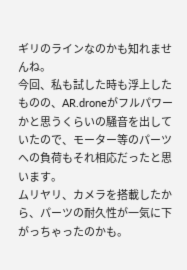ギリのラインなのかも知れませんね。
今回、私も試した時も浮上したものの、AR.droneがフルパワーかと思うくらいの騒音を出していたので、モーター等のパーツへの負荷もそれ相応だったと思います。
ムリヤリ、カメラを搭載したから、パーツの耐久性が一気に下がっちゃったのかも。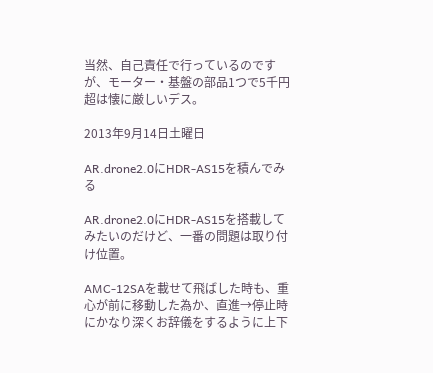当然、自己責任で行っているのですが、モーター・基盤の部品1つで5千円超は懐に厳しいデス。

2013年9月14日土曜日

AR.drone2.0にHDR-AS15を積んでみる

AR.drone2.0にHDR-AS15を搭載してみたいのだけど、一番の問題は取り付け位置。

AMC-12SAを載せて飛ばした時も、重心が前に移動した為か、直進→停止時にかなり深くお辞儀をするように上下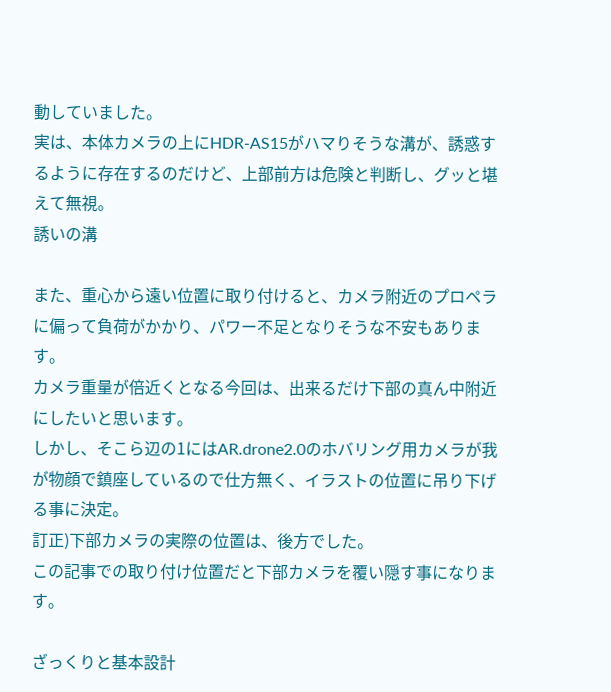動していました。
実は、本体カメラの上にHDR-AS15がハマりそうな溝が、誘惑するように存在するのだけど、上部前方は危険と判断し、グッと堪えて無視。
誘いの溝

また、重心から遠い位置に取り付けると、カメラ附近のプロペラに偏って負荷がかかり、パワー不足となりそうな不安もあります。
カメラ重量が倍近くとなる今回は、出来るだけ下部の真ん中附近にしたいと思います。
しかし、そこら辺の1にはAR.drone2.0のホバリング用カメラが我が物顔で鎮座しているので仕方無く、イラストの位置に吊り下げる事に決定。
訂正)下部カメラの実際の位置は、後方でした。
この記事での取り付け位置だと下部カメラを覆い隠す事になります。

ざっくりと基本設計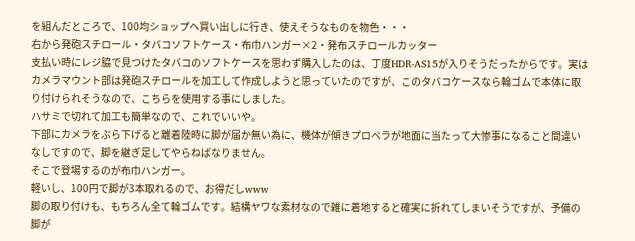を組んだところで、100均ショップへ買い出しに行き、使えそうなものを物色・・・
右から発砲スチロール・タバコソフトケース・布巾ハンガー×2・発布スチロールカッター
支払い時にレジ脇で見つけたタバコのソフトケースを思わず購入したのは、丁度HDR-AS15が入りそうだったからです。実はカメラマウント部は発砲スチロールを加工して作成しようと思っていたのですが、このタバコケースなら輪ゴムで本体に取り付けられそうなので、こちらを使用する事にしました。
ハサミで切れて加工も簡単なので、これでいいや。
下部にカメラをぶら下げると離着陸時に脚が届か無い為に、機体が傾きプロペラが地面に当たって大惨事になること間違いなしですので、脚を継ぎ足してやらねばなりません。
そこで登場するのが布巾ハンガー。
軽いし、100円で脚が3本取れるので、お得だしwww
脚の取り付けも、もちろん全て輪ゴムです。結構ヤワな素材なので雑に着地すると確実に折れてしまいそうですが、予備の脚が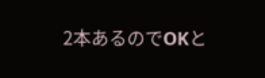2本あるのでOKと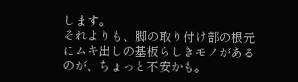します。
それよりも、脚の取り付け部の根元にムキ出しの基板らしきモノがあるのが、ちょっと不安かも。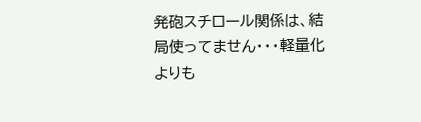発砲スチロール関係は、結局使ってません・・・軽量化よりも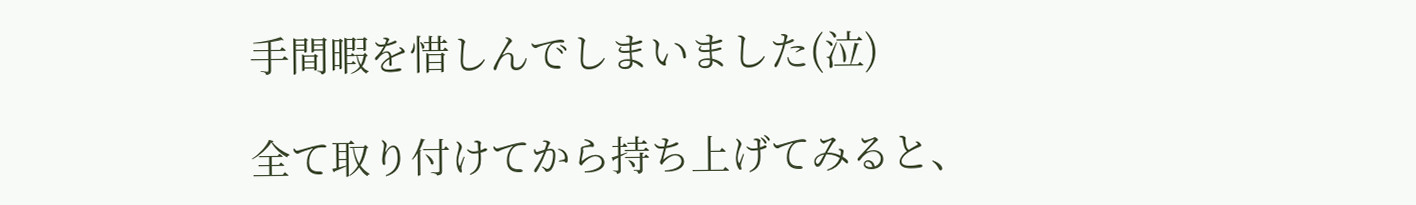手間暇を惜しんでしまいました(泣)

全て取り付けてから持ち上げてみると、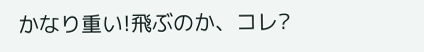かなり重い!飛ぶのか、コレ?